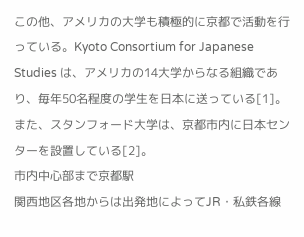この他、アメリカの大学も積極的に京都で活動を行っている。Kyoto Consortium for Japanese Studies は、アメリカの14大学からなる組織であり、毎年50名程度の学生を日本に送っている[1]。また、スタンフォード大学は、京都市内に日本センターを設置している[2]。
市内中心部まで京都駅
関西地区各地からは出発地によってJR・私鉄各線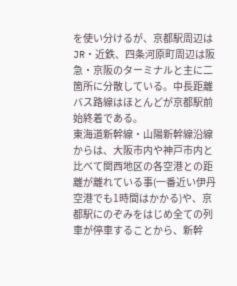を使い分けるが、京都駅周辺はJR・近鉄、四条河原町周辺は阪急・京阪のターミナルと主に二箇所に分散している。中長距離バス路線はほとんどが京都駅前始終着である。
東海道新幹線・山陽新幹線沿線からは、大阪市内や神戸市内と比べて関西地区の各空港との距離が離れている事(一番近い伊丹空港でも1時間はかかる)や、京都駅にのぞみをはじめ全ての列車が停車することから、新幹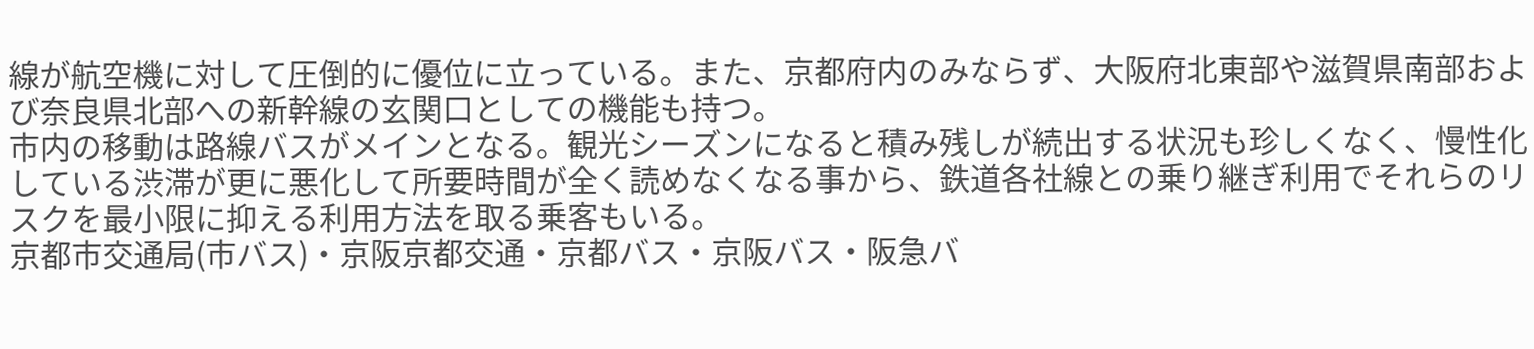線が航空機に対して圧倒的に優位に立っている。また、京都府内のみならず、大阪府北東部や滋賀県南部および奈良県北部への新幹線の玄関口としての機能も持つ。
市内の移動は路線バスがメインとなる。観光シーズンになると積み残しが続出する状況も珍しくなく、慢性化している渋滞が更に悪化して所要時間が全く読めなくなる事から、鉄道各社線との乗り継ぎ利用でそれらのリスクを最小限に抑える利用方法を取る乗客もいる。
京都市交通局(市バス)・京阪京都交通・京都バス・京阪バス・阪急バ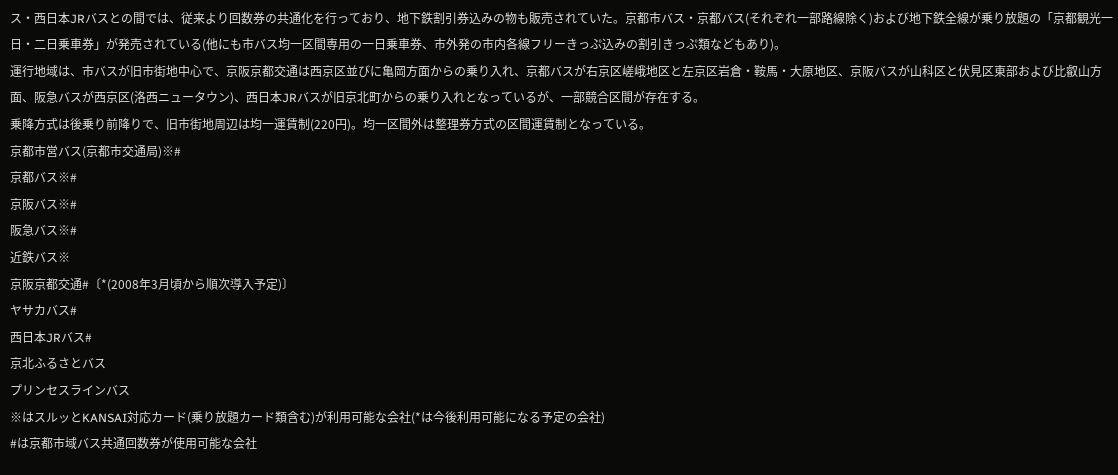ス・西日本JRバスとの間では、従来より回数券の共通化を行っており、地下鉄割引券込みの物も販売されていた。京都市バス・京都バス(それぞれ一部路線除く)および地下鉄全線が乗り放題の「京都観光一日・二日乗車券」が発売されている(他にも市バス均一区間専用の一日乗車券、市外発の市内各線フリーきっぷ込みの割引きっぷ類などもあり)。
運行地域は、市バスが旧市街地中心で、京阪京都交通は西京区並びに亀岡方面からの乗り入れ、京都バスが右京区嵯峨地区と左京区岩倉・鞍馬・大原地区、京阪バスが山科区と伏見区東部および比叡山方面、阪急バスが西京区(洛西ニュータウン)、西日本JRバスが旧京北町からの乗り入れとなっているが、一部競合区間が存在する。
乗降方式は後乗り前降りで、旧市街地周辺は均一運賃制(220円)。均一区間外は整理券方式の区間運賃制となっている。
京都市営バス(京都市交通局)※#
京都バス※#
京阪バス※#
阪急バス※#
近鉄バス※
京阪京都交通#〔*(2008年3月頃から順次導入予定)〕
ヤサカバス#
西日本JRバス#
京北ふるさとバス
プリンセスラインバス
※はスルッとKANSAI対応カード(乗り放題カード類含む)が利用可能な会社(*は今後利用可能になる予定の会社)
#は京都市域バス共通回数券が使用可能な会社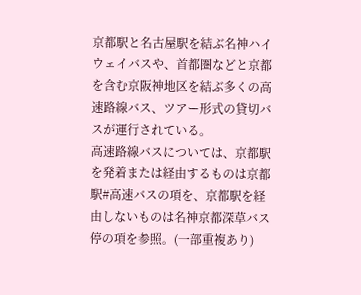京都駅と名古屋駅を結ぶ名神ハイウェイバスや、首都圏などと京都を含む京阪神地区を結ぶ多くの高速路線バス、ツアー形式の貸切バスが運行されている。
高速路線バスについては、京都駅を発着または経由するものは京都駅#高速バスの項を、京都駅を経由しないものは名神京都深草バス停の項を参照。(一部重複あり)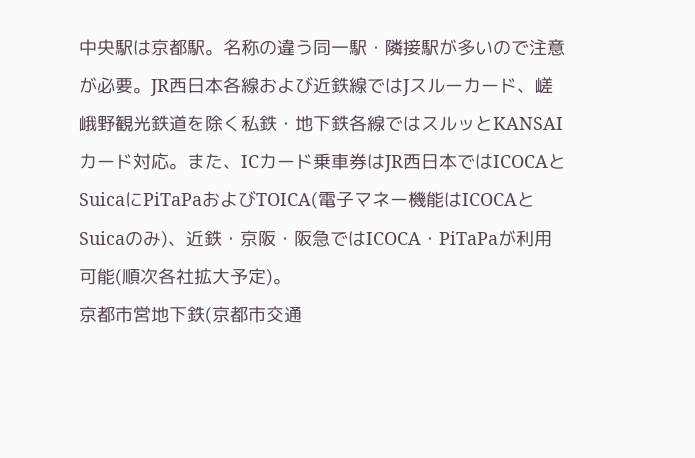中央駅は京都駅。名称の違う同一駅・隣接駅が多いので注意が必要。JR西日本各線および近鉄線ではJスルーカード、嵯峨野観光鉄道を除く私鉄・地下鉄各線ではスルッとKANSAIカード対応。また、ICカード乗車券はJR西日本ではICOCAとSuicaにPiTaPaおよびTOICA(電子マネー機能はICOCAとSuicaのみ)、近鉄・京阪・阪急ではICOCA・PiTaPaが利用可能(順次各社拡大予定)。
京都市営地下鉄(京都市交通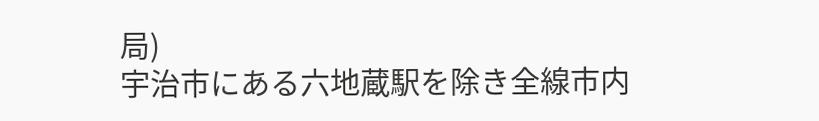局)
宇治市にある六地蔵駅を除き全線市内